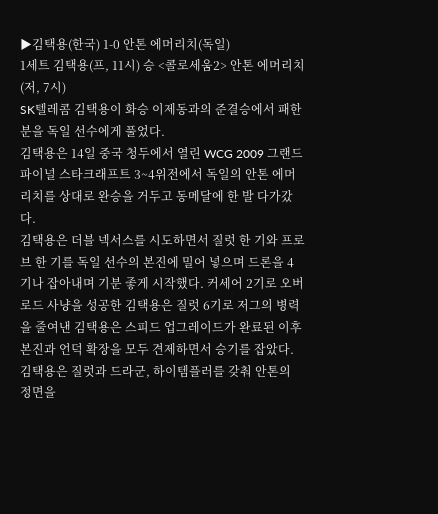▶김택용(한국) 1-0 안톤 에머리치(독일)
1세트 김택용(프, 11시) 승 <콜로세움2> 안톤 에머리치(저, 7시)
SK텔레콤 김택용이 화승 이제동과의 준결승에서 패한 분을 독일 선수에게 풀었다.
김택용은 14일 중국 청두에서 열린 WCG 2009 그랜드 파이널 스타크래프트 3~4위전에서 독일의 안톤 에머리치를 상대로 완승을 거두고 동메달에 한 발 다가갔다.
김택용은 더블 넥서스를 시도하면서 질럿 한 기와 프로브 한 기를 독일 선수의 본진에 밀어 넣으며 드론을 4기나 잡아내며 기분 좋게 시작했다. 커세어 2기로 오버로드 사냥을 성공한 김택용은 질럿 6기로 저그의 병력을 줄여낸 김택용은 스피드 업그레이드가 완료된 이후 본진과 언덕 확장을 모두 견제하면서 승기를 잡았다.
김택용은 질럿과 드라군, 하이템플러를 갖춰 안톤의 정면을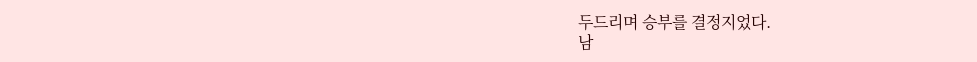두드리며 승부를 결정지었다.
남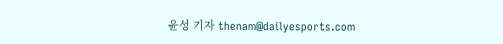윤성 기자 thenam@dailyesports.com